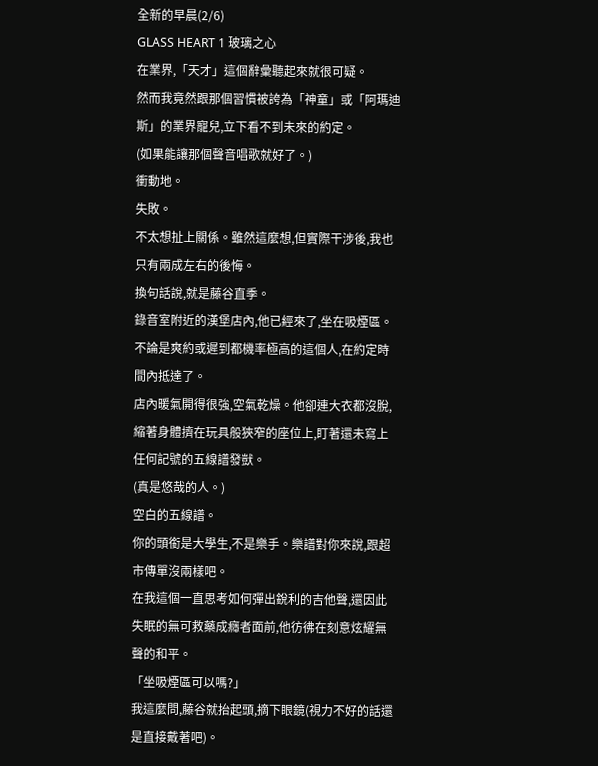全新的早晨(2/6)
GLASS HEART 1 玻璃之心
在業界,「天才」這個辭彙聽起來就很可疑。
然而我竟然跟那個習慣被誇為「神童」或「阿瑪迪斯」的業界寵兒,立下看不到未來的約定。
(如果能讓那個聲音唱歌就好了。)
衝動地。
失敗。
不太想扯上關係。雖然這麼想,但實際干涉後,我也只有兩成左右的後悔。
換句話說,就是藤谷直季。
錄音室附近的漢堡店內,他已經來了,坐在吸煙區。
不論是爽約或遲到都機率極高的這個人,在約定時間內抵達了。
店內暖氣開得很強,空氣乾燥。他卻連大衣都沒脫,縮著身體擠在玩具般狹窄的座位上,盯著還未寫上任何記號的五線譜發獃。
(真是悠哉的人。)
空白的五線譜。
你的頭銜是大學生,不是樂手。樂譜對你來說,跟超市傳單沒兩樣吧。
在我這個一直思考如何彈出銳利的吉他聲,還因此失眠的無可救藥成癮者面前,他彷彿在刻意炫耀無聲的和平。
「坐吸煙區可以嗎?」
我這麼問,藤谷就抬起頭,摘下眼鏡(視力不好的話還是直接戴著吧)。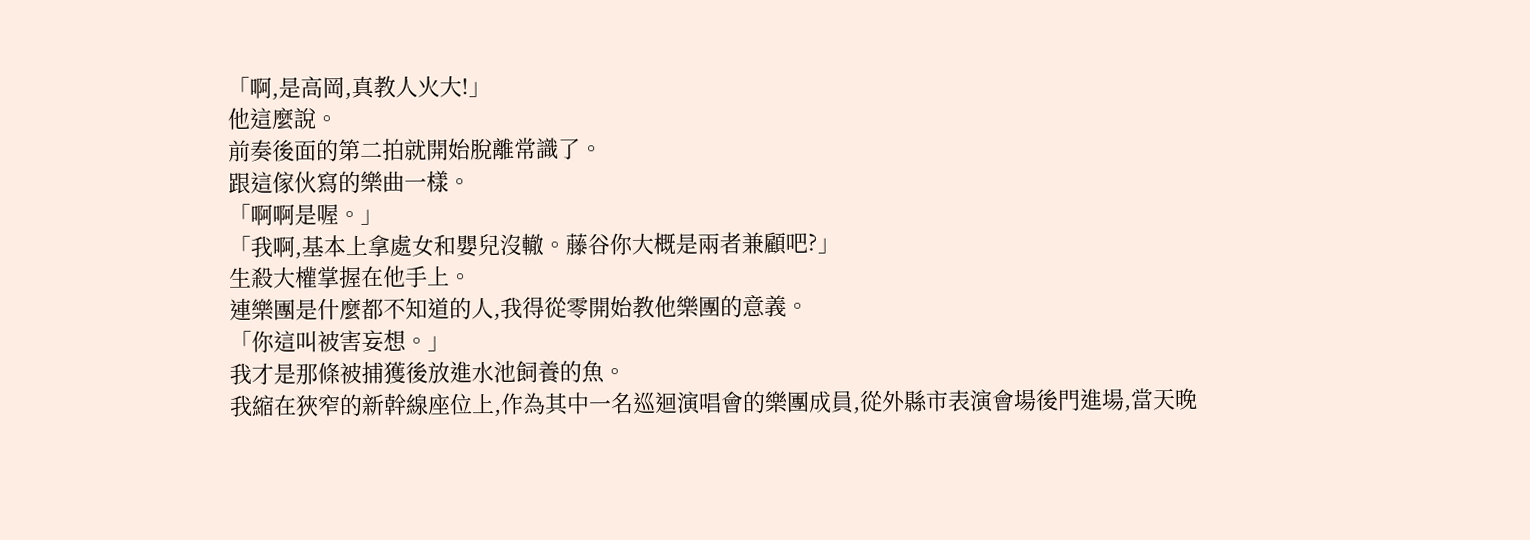「啊,是高岡,真教人火大!」
他這麼說。
前奏後面的第二拍就開始脫離常識了。
跟這傢伙寫的樂曲一樣。
「啊啊是喔。」
「我啊,基本上拿處女和嬰兒沒轍。藤谷你大概是兩者兼顧吧?」
生殺大權掌握在他手上。
連樂團是什麼都不知道的人,我得從零開始教他樂團的意義。
「你這叫被害妄想。」
我才是那條被捕獲後放進水池飼養的魚。
我縮在狹窄的新幹線座位上,作為其中一名巡迴演唱會的樂團成員,從外縣市表演會場後門進場,當天晚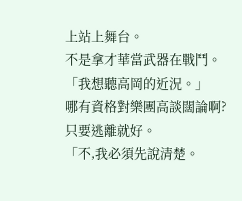上站上舞台。
不是拿才華當武器在戰鬥。
「我想聽高岡的近況。」
哪有資格對樂團高談闊論啊?
只要逃離就好。
「不,我必須先說清楚。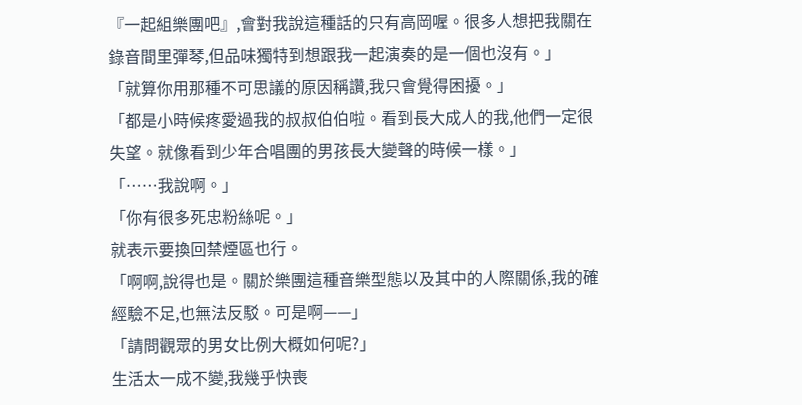『一起組樂團吧』,會對我說這種話的只有高岡喔。很多人想把我關在錄音間里彈琴,但品味獨特到想跟我一起演奏的是一個也沒有。」
「就算你用那種不可思議的原因稱讚,我只會覺得困擾。」
「都是小時候疼愛過我的叔叔伯伯啦。看到長大成人的我,他們一定很失望。就像看到少年合唱團的男孩長大變聲的時候一樣。」
「……我說啊。」
「你有很多死忠粉絲呢。」
就表示要換回禁煙區也行。
「啊啊,說得也是。關於樂團這種音樂型態以及其中的人際關係,我的確經驗不足,也無法反駁。可是啊——」
「請問觀眾的男女比例大概如何呢?」
生活太一成不變,我幾乎快喪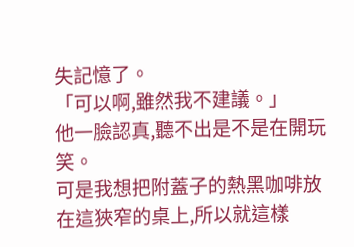失記憶了。
「可以啊,雖然我不建議。」
他一臉認真,聽不出是不是在開玩笑。
可是我想把附蓋子的熱黑咖啡放在這狹窄的桌上,所以就這樣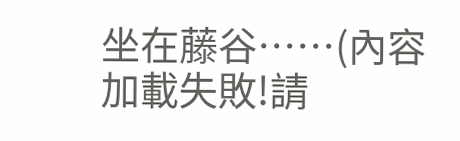坐在藤谷……(內容加載失敗!請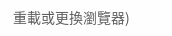重載或更換瀏覽器)